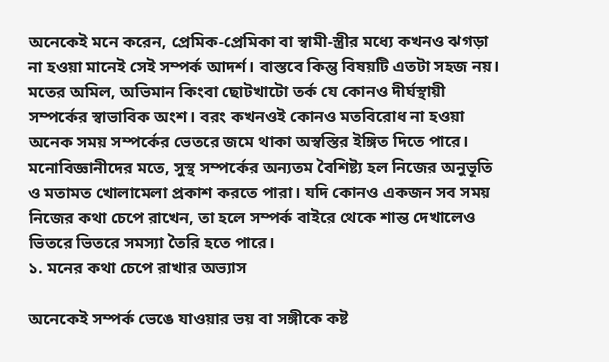অনেকেই মনে করেন, প্রেমিক-প্রেমিকা বা স্বামী-স্ত্রীর মধ্যে কখনও ঝগড়া না হওয়া মানেই সেই সম্পর্ক আদর্শ। বাস্তবে কিন্তু বিষয়টি এতটা সহজ নয়। মতের অমিল, অভিমান কিংবা ছোটখাটো তর্ক যে কোনও দীর্ঘস্থায়ী সম্পর্কের স্বাভাবিক অংশ। বরং কখনওই কোনও মতবিরোধ না হওয়া অনেক সময় সম্পর্কের ভেতরে জমে থাকা অস্বস্তির ইঙ্গিত দিতে পারে।
মনোবিজ্ঞানীদের মতে, সুস্থ সম্পর্কের অন্যতম বৈশিষ্ট্য হল নিজের অনুভূতি ও মতামত খোলামেলা প্রকাশ করতে পারা। যদি কোনও একজন সব সময় নিজের কথা চেপে রাখেন, তা হলে সম্পর্ক বাইরে থেকে শান্ত দেখালেও ভিতরে ভিতরে সমস্যা তৈরি হতে পারে।
১. মনের কথা চেপে রাখার অভ্যাস

অনেকেই সম্পর্ক ভেঙে যাওয়ার ভয় বা সঙ্গীকে কষ্ট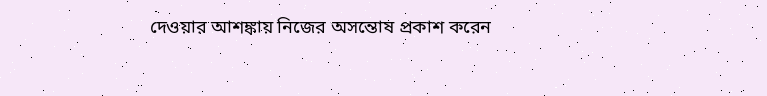দেওয়ার আশঙ্কায় নিজের অসন্তোষ প্রকাশ করেন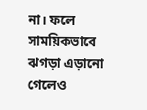না। ফলে সাময়িকভাবে ঝগড়া এড়ানো গেলেও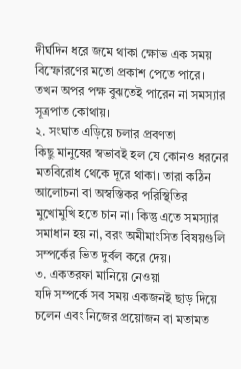দীর্ঘদিন ধরে জমে থাকা ক্ষোভ এক সময় বিস্ফোরণের মতো প্রকাশ পেতে পারে। তখন অপর পক্ষ বুঝতেই পারেন না সমস্যার সূত্রপাত কোথায়।
২. সংঘাত এড়িয়ে চলার প্রবণতা
কিছু মানুষের স্বভাবই হল যে কোনও ধরনের মতবিরোধ থেকে দূরে থাকা। তারা কঠিন আলোচনা বা অস্বস্তিকর পরিস্থিতির মুখোমুখি হতে চান না। কিন্তু এতে সমস্যার সমাধান হয় না, বরং অমীমাংসিত বিষয়গুলি সম্পর্কের ভিত দুর্বল করে দেয়।
৩. একতরফা মানিয়ে নেওয়া
যদি সম্পর্কে সব সময় একজনই ছাড় দিয়ে চলেন এবং নিজের প্রয়োজন বা মতামত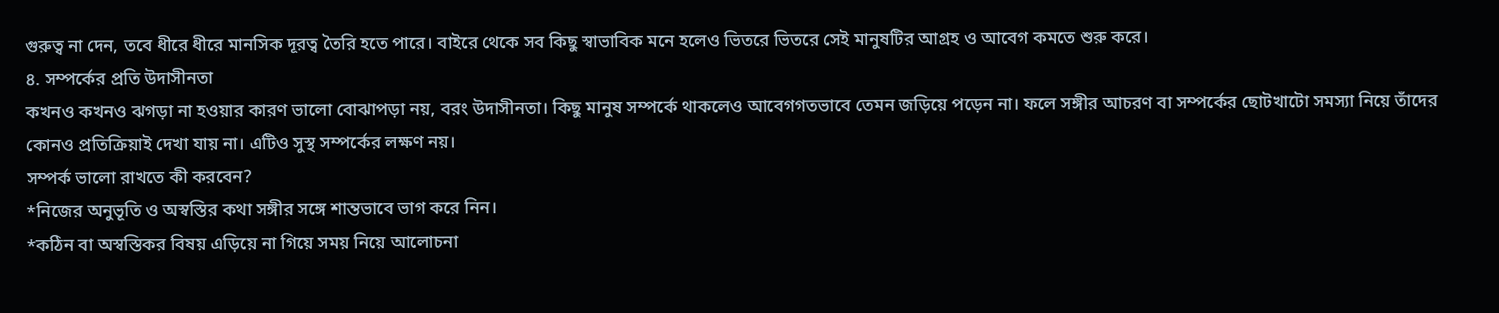গুরুত্ব না দেন, তবে ধীরে ধীরে মানসিক দূরত্ব তৈরি হতে পারে। বাইরে থেকে সব কিছু স্বাভাবিক মনে হলেও ভিতরে ভিতরে সেই মানুষটির আগ্রহ ও আবেগ কমতে শুরু করে।
৪. সম্পর্কের প্রতি উদাসীনতা
কখনও কখনও ঝগড়া না হওয়ার কারণ ভালো বোঝাপড়া নয়, বরং উদাসীনতা। কিছু মানুষ সম্পর্কে থাকলেও আবেগগতভাবে তেমন জড়িয়ে পড়েন না। ফলে সঙ্গীর আচরণ বা সম্পর্কের ছোটখাটো সমস্যা নিয়ে তাঁদের কোনও প্রতিক্রিয়াই দেখা যায় না। এটিও সুস্থ সম্পর্কের লক্ষণ নয়।
সম্পর্ক ভালো রাখতে কী করবেন?
*নিজের অনুভূতি ও অস্বস্তির কথা সঙ্গীর সঙ্গে শান্তভাবে ভাগ করে নিন।
*কঠিন বা অস্বস্তিকর বিষয় এড়িয়ে না গিয়ে সময় নিয়ে আলোচনা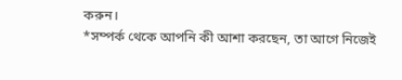করুন।
*সম্পর্ক থেকে আপনি কী আশা করছেন, তা আগে নিজেই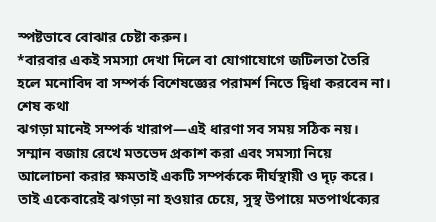স্পষ্টভাবে বোঝার চেষ্টা করুন।
*বারবার একই সমস্যা দেখা দিলে বা যোগাযোগে জটিলতা তৈরি হলে মনোবিদ বা সম্পর্ক বিশেষজ্ঞের পরামর্শ নিতে দ্বিধা করবেন না।
শেষ কথা
ঝগড়া মানেই সম্পর্ক খারাপ—এই ধারণা সব সময় সঠিক নয়। সম্মান বজায় রেখে মতভেদ প্রকাশ করা এবং সমস্যা নিয়ে আলোচনা করার ক্ষমতাই একটি সম্পর্ককে দীর্ঘস্থায়ী ও দৃঢ় করে। তাই একেবারেই ঝগড়া না হওয়ার চেয়ে, সুস্থ উপায়ে মতপার্থক্যের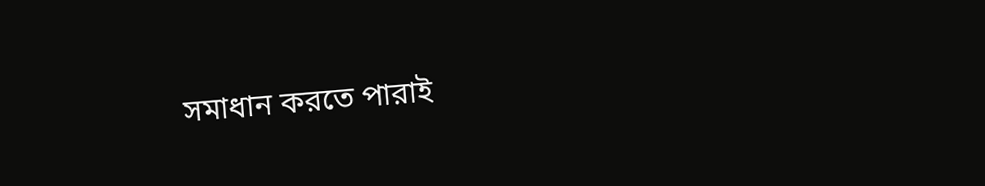সমাধান করতে পারাই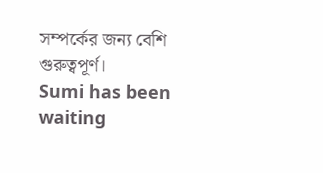সম্পর্কের জন্য বেশি গুরুত্বপূর্ণ।
Sumi has been waiting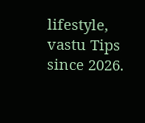lifestyle, vastu Tips since 2026.